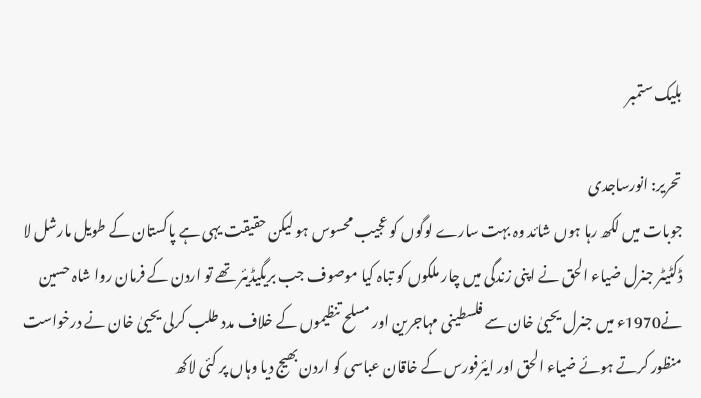بلیک ستمبر

تحریر: انورساجدی
جوبات میں لکھ رہا ہوں شائد وہ بہت سارے لوگوں کو عجیب محسوس ہو لیکن حقیقت یہی ہے پاکستان کے طویل مارشل لا ڈکٹیٹر جنرل ضیاء الحق نے اپنی زندگی میں چار ملکوں کو تباہ کیا موصوف جب بریگیڈیئر تھے تو اردن کے فرمان روا شاہ حسین نے1970ء میں جنرل یحییٰ خان سے فلسطینی مہاجرین اور مسلح تنظیموں کے خلاف مدد طلب کرلی یحییٰ خان نے درخواست منظور کرتے ہوئے ضیاء الحق اور ایئرفورس کے خاقان عباسی کو اردن بھیج دیا وہاں پر کئی لاکھ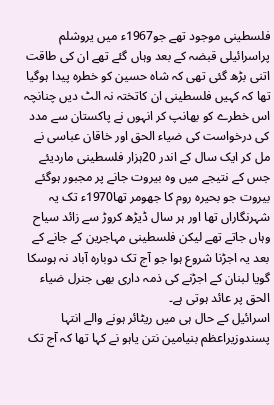فلسطینی موجود تھے جو1967ء میں یروشلم پراسرائیلی قبضہ کے بعد وہاں گئے تھے ان کی طاقت اتنی بڑھ گئی تھی کہ شاہ حسین کو خطرہ پیدا ہوگیا تھا کہ کہیں فلسطینی ان کاتختہ نہ الٹ دیں چنانچہ اس خطرے کو بھانپ کر انہوں نے پاکستان سے مدد کی درخواست کی ضیاء الحق اور خاقان عباسی نے مل کر ایک سال کے اندر 20ہزار فلسطینی ماردیئے جس کے نتیجے میں وہ بیروت جانے پر مجبور ہوگئے بیروت جو بحیرہ روم کا جھومر تھا1970ء تک یہ شہرنگاراں تھا اور ہر سال ڈیڑھ کروڑ سے زائد سیاح وہاں جاتے تھے لیکن فلسطینی مہاجرین کے جانے کے بعد یہ اجڑنا شروع ہوا جو آج تک دوبارہ آباد نہ ہوسکا گویا لبنان کے اجڑنے کی ذمہ داری بھی جنرل ضیاء الحق پر عائد ہوتی ہے۔
اسرائیل کے حال ہی میں ریٹائر ہونے والے انتہا پسندوزیراعظم بنیامین نتن یاہو نے کہا تھا کہ آج تک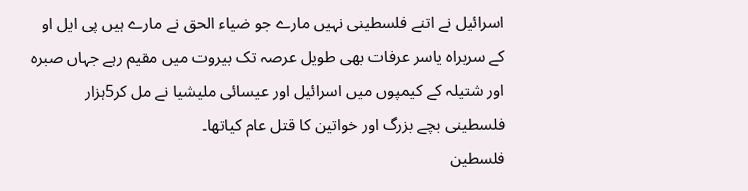اسرائیل نے اتنے فلسطینی نہیں مارے جو ضیاء الحق نے مارے ہیں پی ایل او کے سربراہ یاسر عرفات بھی طویل عرصہ تک بیروت میں مقیم رہے جہاں صبرہ اور شتیلہ کے کیمپوں میں اسرائیل اور عیسائی ملیشیا نے مل کر5ہزار فلسطینی بچے بزرگ اور خواتین کا قتل عام کیاتھا۔
فلسطین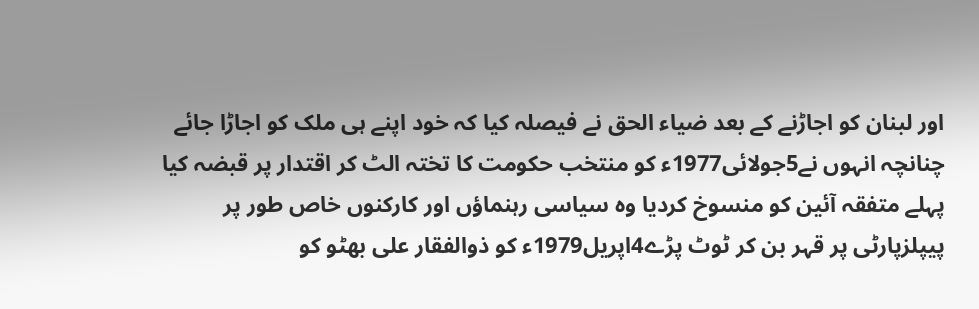اور لبنان کو اجاڑنے کے بعد ضیاء الحق نے فیصلہ کیا کہ خود اپنے ہی ملک کو اجاڑا جائے چنانچہ انہوں نے5جولائی1977ء کو منتخب حکومت کا تختہ الٹ کر اقتدار پر قبضہ کیا پہلے متفقہ آئین کو منسوخ کردیا وہ سیاسی رہنماؤں اور کارکنوں خاص طور پر پیپلزپارٹی پر قہر بن کر ٹوٹ پڑے4اپریل1979ء کو ذوالفقار علی بھٹو کو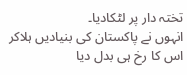تختہ دار پر لٹکادیا۔
انہوں نے پاکستان کی بنیادیں ہلاکر اس کا رخ ہی بدل دیا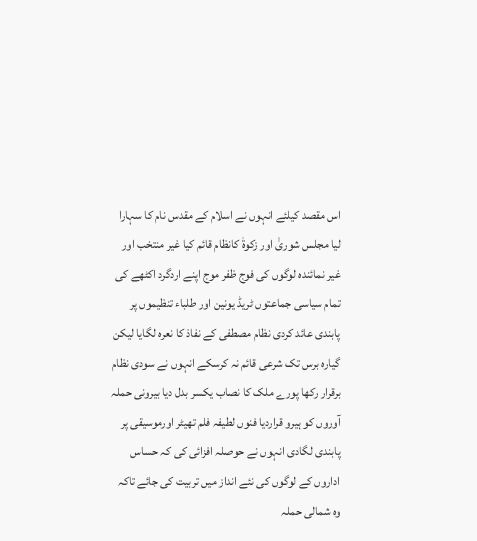اس مقصد کیلئے انہوں نے اسلام کے مقدس نام کا سہارا لیا مجلس شوریٰ اور زکوۃٰ کانظام قائم کیا غیر منتخب اور غیر نمائندہ لوگوں کی فوج ظفر موج اپنے اردگرد اکٹھے کی تمام سیاسی جماعتوں ٹریڈ یونین اور طلباء تنظیموں پر پابندی عائد کردی نظام مصطفی کے نفاذ کا نعرہ لگایا لیکن گیارہ برس تک شرعی قائم نہ کرسکے انہوں نے سودی نظام برقرار رکھا پورے ملک کا نصاب یکسر بدل دیا بیرونی حملہ آوروں کو ہیرو قراردیا فنوں لطیفہ فلم تھیٹر اورموسیقی پر پابندی لگادی انہوں نے حوصلہ افزائی کی کہ حساس اداروں کے لوگوں کی نئے انداز میں تربیت کی جائے تاکہ وہ شمالی حملہ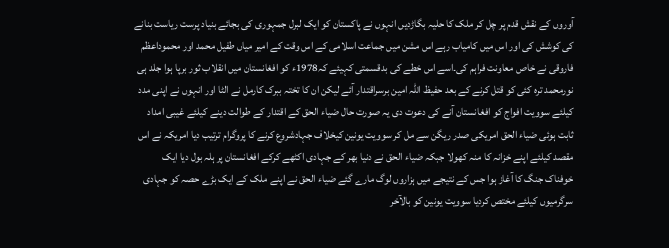آوروں کے نقش قدم پر چل کر ملک کا حلیہ بگاڑدیں انہوں نے پاکستان کو ایک لبرل جمہوری کی بجائے بنیاد پرست ریاست بنانے کی کوشش کی اور اس میں کامیاب رہے اس مشن میں جماعت اسلامی کے اس وقت کے امیر میاں طفیل محمد اور محموداعظم فاروقی نے خاص معاونت فراہم کی۔اسے اس خطے کی بدقسمتی کہیئے کہ1978ء کو افغانستان میں انقلاب ثور برپا ہوا جلد ہی نورمحمد ترہ کئی کو قتل کرنے کے بعد حفیظ اللہ امین برسراقتدار آئے لیکن ان کا تختہ ببرک کارمل نے الٹا اور انہوں نے اپنی مدد کیلئے سوویت افواج کو افغانستان آنے کی دعوت دی یہ صورت حال ضیاء الحق کے اقتدار کے طوالت دینے کیلئے غیبی امداد ثابت ہوئی ضیاء الحق امریکی صدر ریگن سے مل کر سوویت یونین کیخلاف جہادشروع کرنے کا پروگرام ترتیب دیا امریکہ نے اس مقصد کیلئے اپنے خزانہ کا منہ کھولا جبکہ ضیاء الحق نے دنیا بھر کے جہادی اکٹھے کرکے افغانستان پر ہلہ بول دیا ایک خوفناک جنگ کا آغاز ہوا جس کے نتیجے میں ہزاروں لوگ مارے گئے ضیاء الحق نے اپنے ملک کے ایک بڑے حصہ کو جہادی سرگرمیوں کیلئے مختص کردیا سوویت یونین کو بالآخر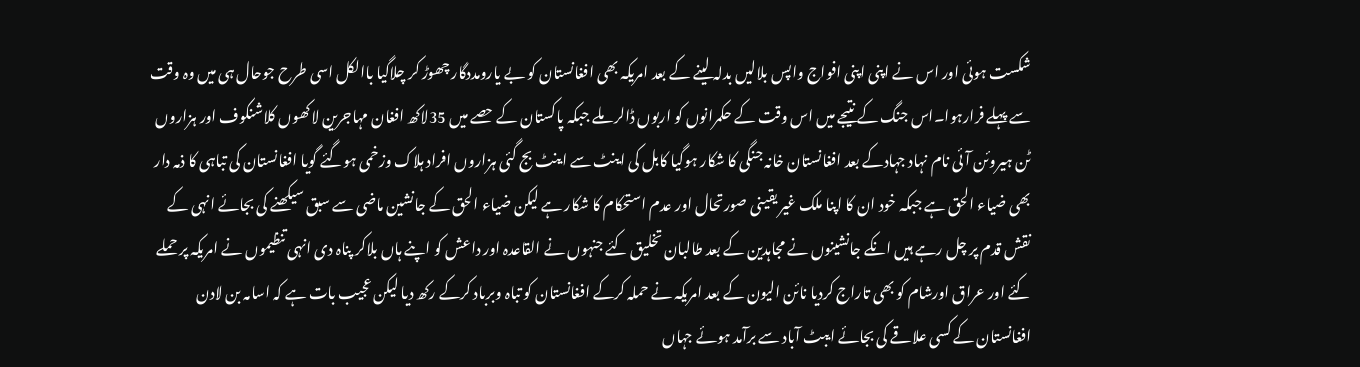شکست ہوئی اور اس نے اپنی اپنی افواج واپس بلالیں بدلہ لینے کے بعد امریکہ بھی افغانستان کو بے یارومددگار چھوڑ کر چلاگیا باالکل اسی طرح جوحال ہی میں وہ وقت سے پہلے فرارہوا۔اس جنگ کے نتیجے میں اس وقت کے حکمرانوں کو اربوں ڈالر ملے جبکہ پاکستان کے حصے میں 35لاکھ افغان مہاجرین لاکھوں کلاشنکوف اور ہزاروں ٹن ہیروئن آئی نام نہاد جہادکے بعد افغانستان خانہ جنگی کا شکار ہوگیا کابل کی اینٹ سے اینٹ بج گئی ہزاروں افراد ہلاک وزخمی ہوگئے گویا افغانستان کی تباہی کا ذمہ دار بھی ضیاء الحق ہے جبکہ خود ان کا اپنا ملک غیر یقینی صورتحال اور عدم استحکام کا شکار ہے لیکن ضیاء الحق کے جانشین ماضی سے سبق سیکھنے کی بجائے انہی کے نقش قدم پر چل رہے ہیں انکے جانشینوں نے مجاہدین کے بعد طالبان تخلیق کئے جنہوں نے القاعدہ اور داعش کو اپنے ہاں بلاکر پناہ دی انہی تنظیموں نے امریکہ پر حملے کئے اور عراق اورشام کو بھی تاراج کردیا نائن الیون کے بعد امریکہ نے حملہ کرکے افغانستان کو تباہ وبرباد کرکے رکھ دیا لیکن عجیب بات ہے کہ اسامہ بن لادن افغانستان کے کسی علاقے کی بجائے ایبٹ آباد سے برآمد ہوئے جہاں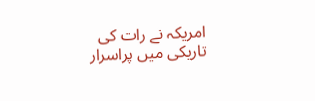امریکہ نے رات کی تاریکی میں پراسرار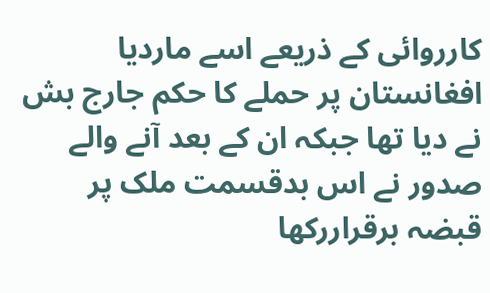کارروائی کے ذریعے اسے ماردیا افغانستان پر حملے کا حکم جارج بش نے دیا تھا جبکہ ان کے بعد آنے والے صدور نے اس بدقسمت ملک پر قبضہ برقراررکھا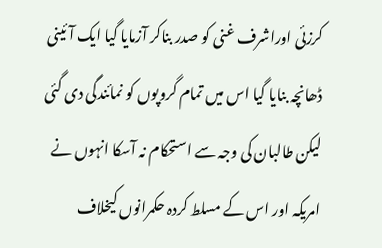کرزئی اوراشرف غنی کو صدر بناکر آزمایا گیا ایک آئینی ڈھانچہ بنایا گیا اس میں تمام گروپوں کو نمائندگی دی گئی لیکن طالبان کی وجہ سے استحکام نہ آسکا انہوں نے امریکہ اور اس کے مسلط کردہ حکمرانوں کیخلاف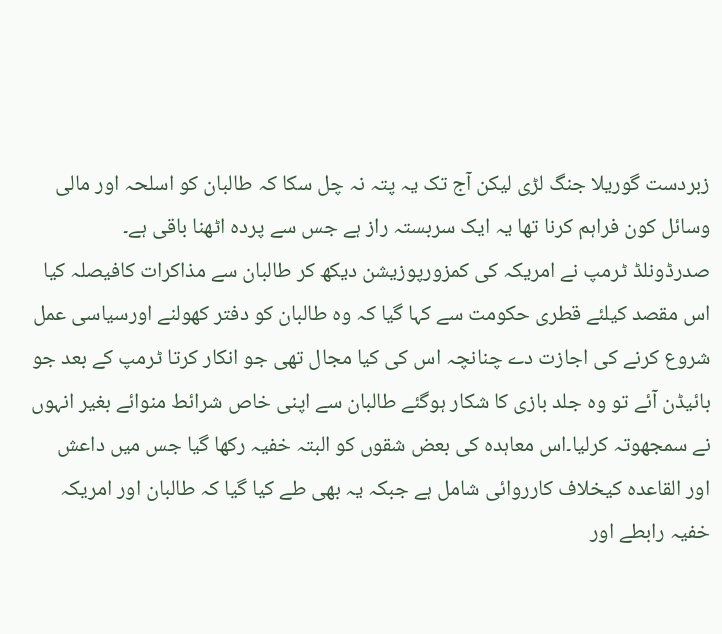زبردست گوریلا جنگ لڑی لیکن آج تک یہ پتہ نہ چل سکا کہ طالبان کو اسلحہ اور مالی وسائل کون فراہم کرنا تھا یہ ایک سربستہ راز ہے جس سے پردہ اٹھنا باقی ہے۔
صدرڈونلڈ ٹرمپ نے امریکہ کی کمزورپوزیشن دیکھ کر طالبان سے مذاکرات کافیصلہ کیا اس مقصد کیلئے قطری حکومت سے کہا گیا کہ وہ طالبان کو دفتر کھولنے اورسیاسی عمل شروع کرنے کی اجازت دے چنانچہ اس کی کیا مجال تھی جو انکار کرتا ٹرمپ کے بعد جو بائیڈن آئے تو وہ جلد بازی کا شکار ہوگئے طالبان سے اپنی خاص شرائط منوائے بغیر انہوں نے سمجھوتہ کرلیا۔اس معاہدہ کی بعض شقوں کو البتہ خفیہ رکھا گیا جس میں داعش اور القاعدہ کیخلاف کارروائی شامل ہے جبکہ یہ بھی طے کیا گیا کہ طالبان اور امریکہ خفیہ رابطے اور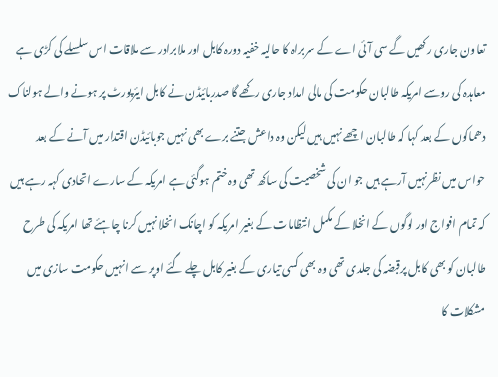تعاون جاری رکھیں گے سی آئی اے کے سربراہ کا حالیہ خفیہ دورہ کابل اور ملابرادر سے ملاقات اس سلسلے کی کڑی ہے معاہدہ کی روسے امریکہ طالبان حکومت کی مالی امداد جاری رکھے گا صدربائیڈن نے کابل ایئرپورٹ پر ہونے والے ہولناک دھماکوں کے بعد کہا کہ طالبان اچھے نہیں ہیں لیکن وہ داعش جتنے برے بھی نہیں جوبائیڈن اقتدار میں آنے کے بعد حواس میں نظرنہیں آرہے ہیں جو ان کی شخصیت کی ساکھ تھی وہ ختم ہوگئی ہے امریکہ کے سارے اتحادی کہہ رہے ہیں کہ تمام افواج اور لوگوں کے انخلا کے مکمل انتظامات کے بغیر امریکہ کو اچانک انخلا نہیں کرنا چاہئے تھا امریکہ کی طرح طالبان کو بھی کابل پرقبضہ کی جلدی تھی وہ بھی کسی تیاری کے بغیر کابل چلے گئے اوپر سے انہیں حکومت سازی میں مشکلات کا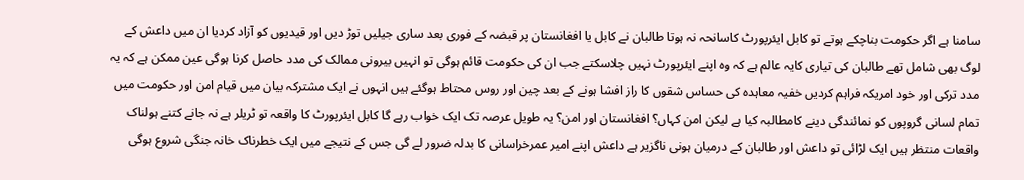سامنا ہے اگر حکومت بناچکے ہوتے تو کابل ایئرپورٹ کاسانحہ نہ ہوتا طالبان نے کابل یا افغانستان پر قبضہ کے فوری بعد ساری جیلیں توڑ دیں اور قیدیوں کو آزاد کردیا ان میں داعش کے لوگ بھی شامل تھے طالبان کی تیاری کایہ عالم ہے کہ وہ اپنے ایئرپورٹ نہیں چلاسکتے جب ان کی حکومت قائم ہوگی تو انہیں بیرونی ممالک کی مدد حاصل کرنا ہوگی عین ممکن ہے کہ یہ مدد ترکی اور خود امریکہ فراہم کردیں خفیہ معاہدہ کی حساس شقوں کا راز افشا ہونے کے بعد چین اور روس محتاط ہوگئے ہیں انہوں نے ایک مشترکہ بیان میں قیام امن اور حکومت میں تمام لسانی گروپوں کو نمائندگی دینے کامطالبہ کیا ہے لیکن امن کہاں؟ افغانستان اور امن؟ یہ طویل عرصہ تک ایک خواب رہے گا کابل ایئرپورٹ کا واقعہ تو ٹریلر ہے نہ جانے کتنے ہولناک واقعات منتظر ہیں ایک لڑائی تو داعش اور طالبان کے درمیان ہونی ناگزیر ہے داعش اپنے امیر عمرخراسانی کا بدلہ ضرور لے گی جس کے نتیجے میں ایک خطرناک خانہ جنگی شروع ہوگی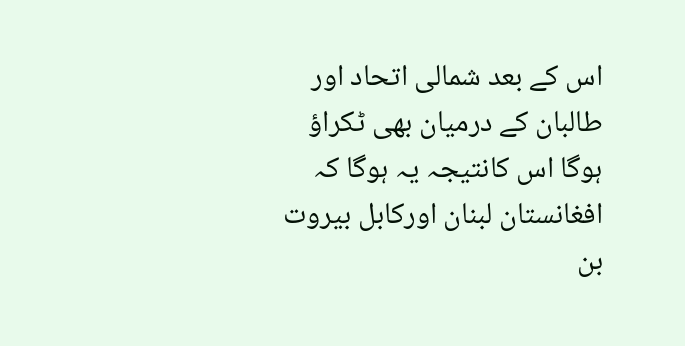اس کے بعد شمالی اتحاد اور طالبان کے درمیان بھی ٹکراؤ ہوگا اس کانتیجہ یہ ہوگا کہ افغانستان لبنان اورکابل بیروت بن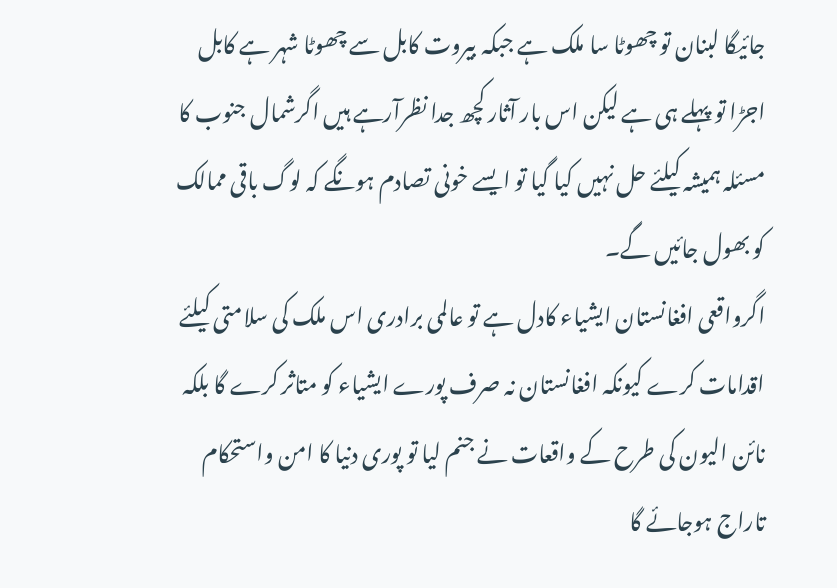جائیگا لبنان تو چھوٹا سا ملک ہے جبکہ بیروت کابل سے چھوٹا شہر ہے کابل اجڑا تو پہلے ہی ہے لیکن اس بار آثار کچھ جدا نظرآرہے ہیں اگرشمال جنوب کا مسئلہ ہمیشہ کیلئے حل نہیں کیا گیا تو ایسے خونی تصادم ہونگے کہ لوگ باقی ممالک کو بھول جائیں گے۔
اگرواقعی افغانستان ایشیاء کادل ہے تو عالمی برادری اس ملک کی سلامتی کیلئے اقدامات کرے کیونکہ افغانستان نہ صرف پورے ایشیاء کو متاثر کرے گا بلکہ نائن الیون کی طرح کے واقعات نے جنم لیا تو پوری دنیا کا امن واستحکام تاراج ہوجائے گا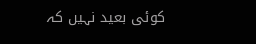کوئی بعید نہیں کہ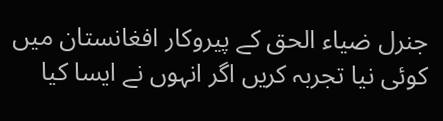جنرل ضیاء الحق کے پیروکار افغانستان میں کوئی نیا تجربہ کریں اگر انہوں نے ایسا کیا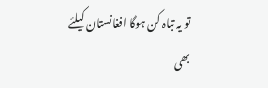تو یہ تباہ کن ہوگا افغانستان کیلئے بھی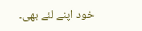خود اپنے لئے بھی۔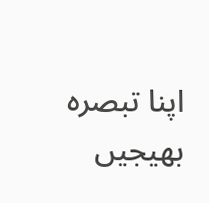اپنا تبصرہ بھیجیں